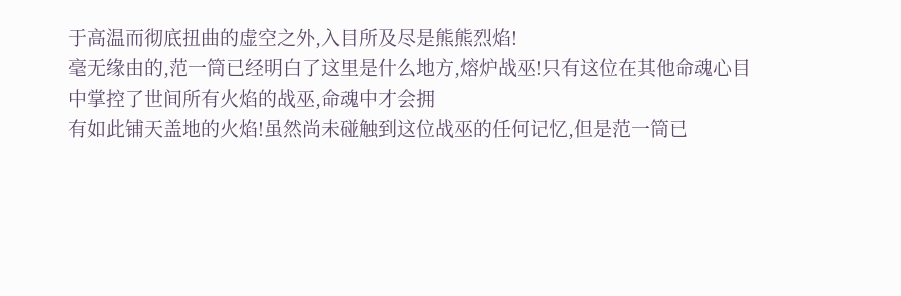于高温而彻底扭曲的虚空之外,入目所及尽是熊熊烈焰!
毫无缘由的,范一筒已经明白了这里是什么地方,熔炉战巫!只有这位在其他命魂心目中掌控了世间所有火焰的战巫,命魂中才会拥
有如此铺天盖地的火焰!虽然尚未碰触到这位战巫的任何记忆,但是范一筒已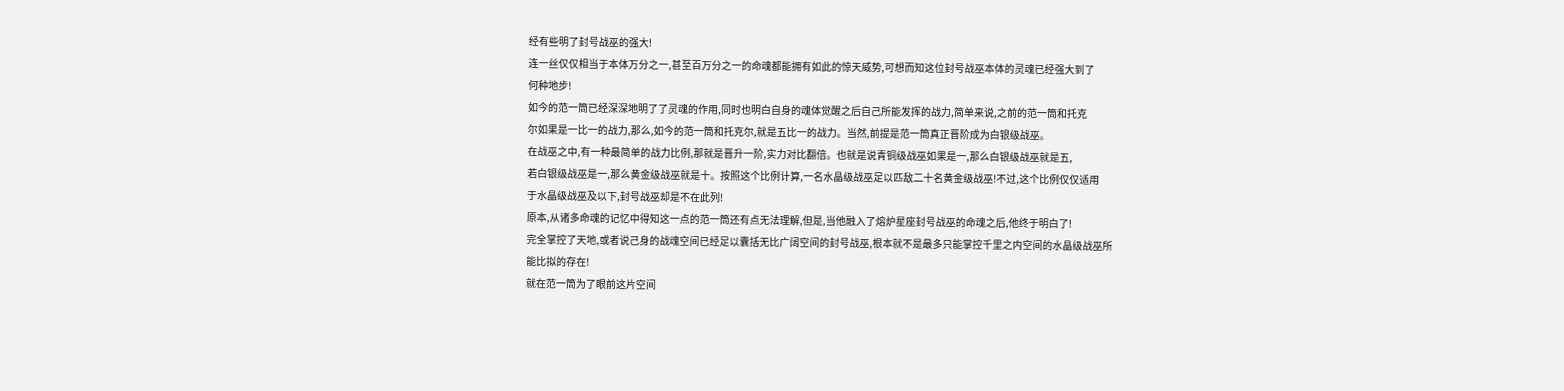经有些明了封号战巫的强大!
连一丝仅仅相当于本体万分之一,甚至百万分之一的命魂都能拥有如此的惊天威势,可想而知这位封号战巫本体的灵魂已经强大到了
何种地步!
如今的范一筒已经深深地明了了灵魂的作用,同时也明白自身的魂体觉醒之后自己所能发挥的战力,简单来说,之前的范一筒和托克
尔如果是一比一的战力,那么,如今的范一筒和托克尔,就是五比一的战力。当然,前提是范一筒真正晋阶成为白银级战巫。
在战巫之中,有一种最简单的战力比例,那就是晋升一阶,实力对比翻倍。也就是说青铜级战巫如果是一,那么白银级战巫就是五,
若白银级战巫是一,那么黄金级战巫就是十。按照这个比例计算,一名水晶级战巫足以匹敌二十名黄金级战巫!不过,这个比例仅仅适用
于水晶级战巫及以下,封号战巫却是不在此列!
原本,从诸多命魂的记忆中得知这一点的范一筒还有点无法理解,但是,当他融入了熔炉星座封号战巫的命魂之后,他终于明白了!
完全掌控了天地,或者说己身的战魂空间已经足以囊括无比广阔空间的封号战巫,根本就不是最多只能掌控千里之内空间的水晶级战巫所
能比拟的存在!
就在范一筒为了眼前这片空间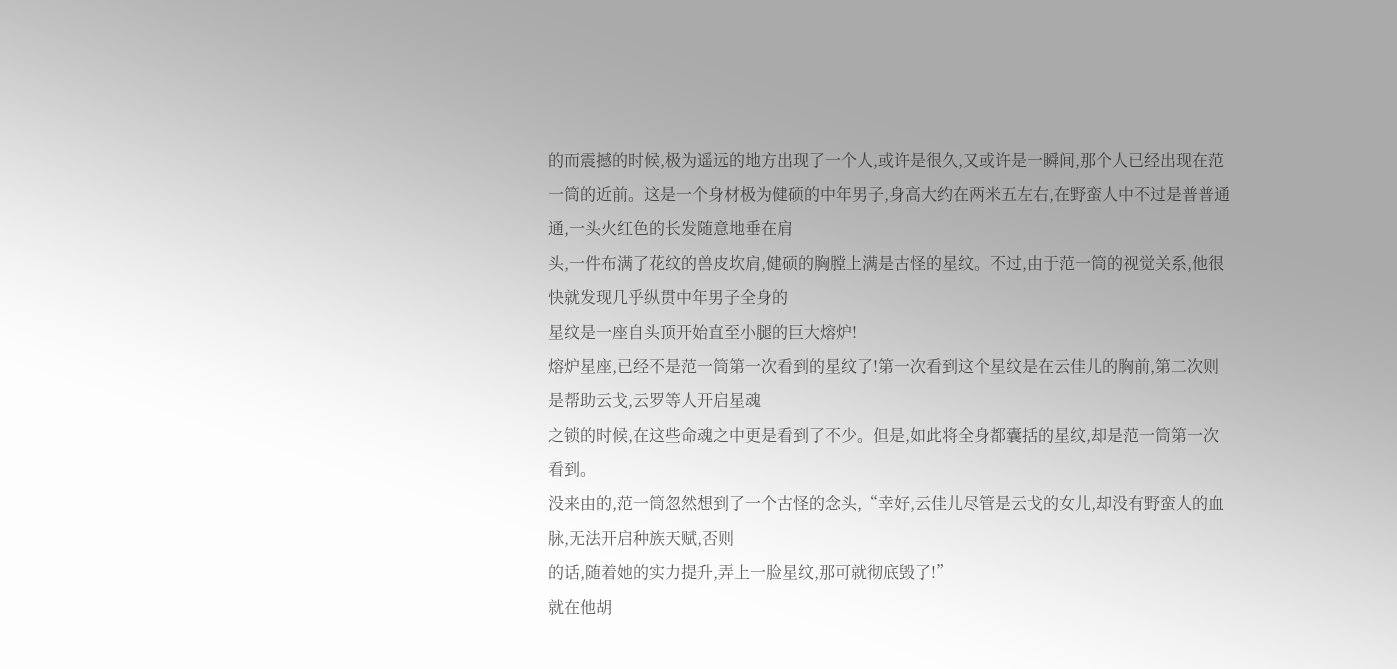的而震撼的时候,极为遥远的地方出现了一个人,或许是很久,又或许是一瞬间,那个人已经出现在范
一筒的近前。这是一个身材极为健硕的中年男子,身高大约在两米五左右,在野蛮人中不过是普普通通,一头火红色的长发随意地垂在肩
头,一件布满了花纹的兽皮坎肩,健硕的胸膛上满是古怪的星纹。不过,由于范一筒的视觉关系,他很快就发现几乎纵贯中年男子全身的
星纹是一座自头顶开始直至小腿的巨大熔炉!
熔炉星座,已经不是范一筒第一次看到的星纹了!第一次看到这个星纹是在云佳儿的胸前,第二次则是帮助云戈,云罗等人开启星魂
之锁的时候,在这些命魂之中更是看到了不少。但是,如此将全身都囊括的星纹,却是范一筒第一次看到。
没来由的,范一筒忽然想到了一个古怪的念头,“幸好,云佳儿尽管是云戈的女儿,却没有野蛮人的血脉,无法开启种族天赋,否则
的话,随着她的实力提升,弄上一脸星纹,那可就彻底毁了!”
就在他胡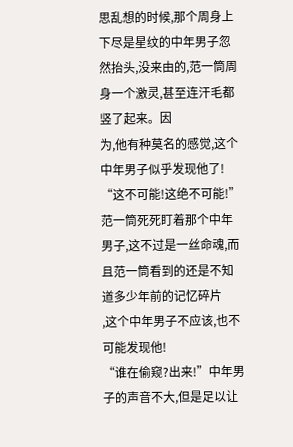思乱想的时候,那个周身上下尽是星纹的中年男子忽然抬头,没来由的,范一筒周身一个激灵,甚至连汗毛都竖了起来。因
为,他有种莫名的感觉,这个中年男子似乎发现他了!
“这不可能!这绝不可能!”范一筒死死盯着那个中年男子,这不过是一丝命魂,而且范一筒看到的还是不知道多少年前的记忆碎片
,这个中年男子不应该,也不可能发现他!
“谁在偷窥?出来!”中年男子的声音不大,但是足以让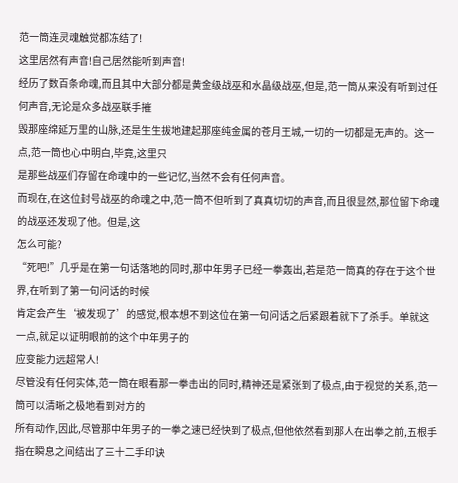范一筒连灵魂触觉都冻结了!
这里居然有声音!自己居然能听到声音!
经历了数百条命魂,而且其中大部分都是黄金级战巫和水晶级战巫,但是,范一筒从来没有听到过任何声音,无论是众多战巫联手摧
毁那座绵延万里的山脉,还是生生拔地建起那座纯金属的苍月王城,一切的一切都是无声的。这一点,范一筒也心中明白,毕竟,这里只
是那些战巫们存留在命魂中的一些记忆,当然不会有任何声音。
而现在,在这位封号战巫的命魂之中,范一筒不但听到了真真切切的声音,而且很显然,那位留下命魂的战巫还发现了他。但是,这
怎么可能?
“死吧!”几乎是在第一句话落地的同时,那中年男子已经一拳轰出,若是范一筒真的存在于这个世界,在听到了第一句问话的时候
肯定会产生‘被发现了’的感觉,根本想不到这位在第一句问话之后紧跟着就下了杀手。单就这一点,就足以证明眼前的这个中年男子的
应变能力远超常人!
尽管没有任何实体,范一筒在眼看那一拳击出的同时,精神还是紧张到了极点,由于视觉的关系,范一筒可以清晰之极地看到对方的
所有动作,因此,尽管那中年男子的一拳之速已经快到了极点,但他依然看到那人在出拳之前,五根手指在瞬息之间结出了三十二手印诀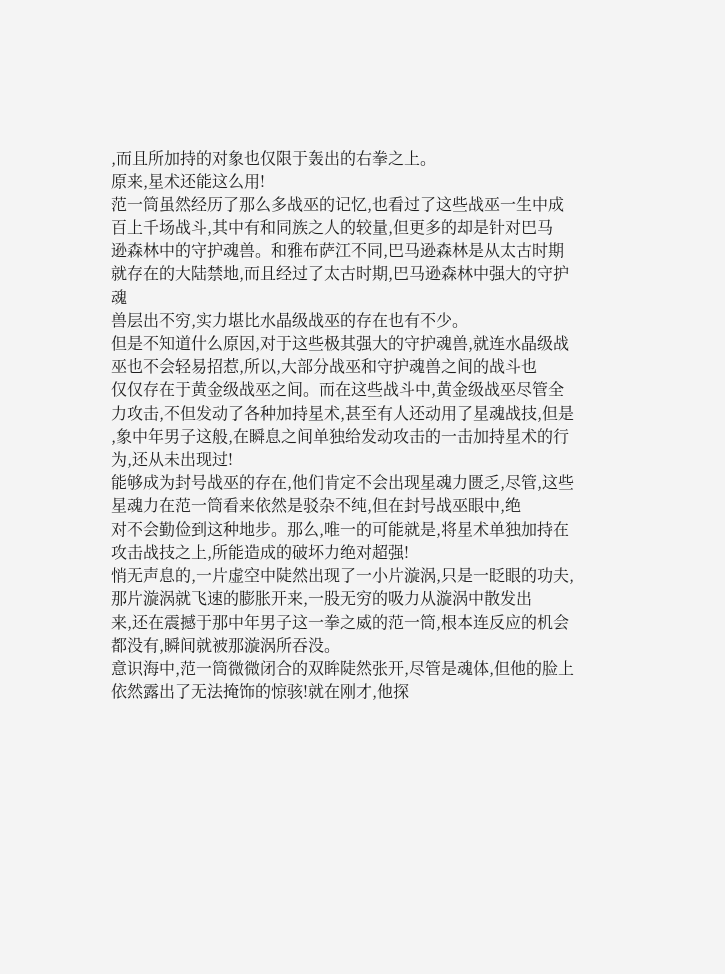,而且所加持的对象也仅限于轰出的右拳之上。
原来,星术还能这么用!
范一筒虽然经历了那么多战巫的记忆,也看过了这些战巫一生中成百上千场战斗,其中有和同族之人的较量,但更多的却是针对巴马
逊森林中的守护魂兽。和雅布萨江不同,巴马逊森林是从太古时期就存在的大陆禁地,而且经过了太古时期,巴马逊森林中强大的守护魂
兽层出不穷,实力堪比水晶级战巫的存在也有不少。
但是不知道什么原因,对于这些极其强大的守护魂兽,就连水晶级战巫也不会轻易招惹,所以,大部分战巫和守护魂兽之间的战斗也
仅仅存在于黄金级战巫之间。而在这些战斗中,黄金级战巫尽管全力攻击,不但发动了各种加持星术,甚至有人还动用了星魂战技,但是
,象中年男子这般,在瞬息之间单独给发动攻击的一击加持星术的行为,还从未出现过!
能够成为封号战巫的存在,他们肯定不会出现星魂力匮乏,尽管,这些星魂力在范一筒看来依然是驳杂不纯,但在封号战巫眼中,绝
对不会勤俭到这种地步。那么,唯一的可能就是,将星术单独加持在攻击战技之上,所能造成的破坏力绝对超强!
悄无声息的,一片虚空中陡然出现了一小片漩涡,只是一眨眼的功夫,那片漩涡就飞速的膨胀开来,一股无穷的吸力从漩涡中散发出
来,还在震撼于那中年男子这一拳之威的范一筒,根本连反应的机会都没有,瞬间就被那漩涡所吞没。
意识海中,范一筒微微闭合的双眸陡然张开,尽管是魂体,但他的脸上依然露出了无法掩饰的惊骇!就在刚才,他探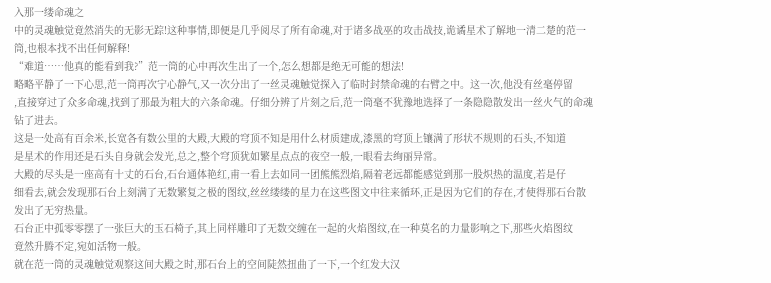入那一缕命魂之
中的灵魂触觉竟然消失的无影无踪!这种事情,即便是几乎阅尽了所有命魂,对于诸多战巫的攻击战技,诡谲星术了解地一清二楚的范一
筒,也根本找不出任何解释!
“难道……他真的能看到我?”范一筒的心中再次生出了一个,怎么想都是绝无可能的想法!
略略平静了一下心思,范一筒再次宁心静气,又一次分出了一丝灵魂触觉探入了临时封禁命魂的右臂之中。这一次,他没有丝毫停留
,直接穿过了众多命魂,找到了那最为粗大的六条命魂。仔细分辨了片刻之后,范一筒毫不犹豫地选择了一条隐隐散发出一丝火气的命魂
钻了进去。
这是一处高有百余米,长宽各有数公里的大殿,大殿的穹顶不知是用什么材质建成,漆黑的穹顶上镶满了形状不规则的石头,不知道
是星术的作用还是石头自身就会发光,总之,整个穹顶犹如繁星点点的夜空一般,一眼看去绚丽异常。
大殿的尽头是一座高有十丈的石台,石台通体艳红,甫一看上去如同一团熊熊烈焰,隔着老远都能感觉到那一股炽热的温度,若是仔
细看去,就会发现那石台上刻满了无数繁复之极的图纹,丝丝缕缕的星力在这些图文中往来循环,正是因为它们的存在,才使得那石台散
发出了无穷热量。
石台正中孤零零摆了一张巨大的玉石椅子,其上同样雕印了无数交缠在一起的火焰图纹,在一种莫名的力量影响之下,那些火焰图纹
竟然升腾不定,宛如活物一般。
就在范一筒的灵魂触觉观察这间大殿之时,那石台上的空间陡然扭曲了一下,一个红发大汉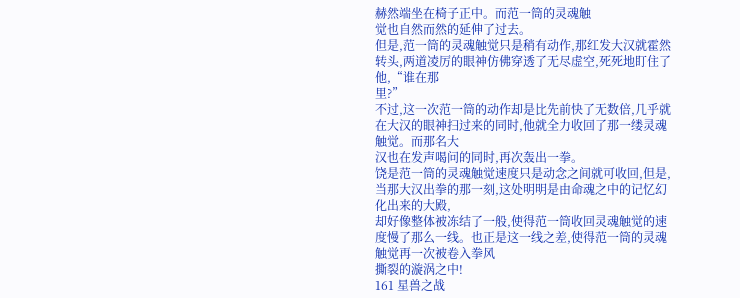赫然端坐在椅子正中。而范一筒的灵魂触
觉也自然而然的延伸了过去。
但是,范一筒的灵魂触觉只是稍有动作,那红发大汉就霍然转头,两道凌厉的眼神仿佛穿透了无尽虚空,死死地盯住了他,“谁在那
里?”
不过,这一次范一筒的动作却是比先前快了无数倍,几乎就在大汉的眼神扫过来的同时,他就全力收回了那一缕灵魂触觉。而那名大
汉也在发声喝问的同时,再次轰出一拳。
饶是范一筒的灵魂触觉速度只是动念之间就可收回,但是,当那大汉出拳的那一刻,这处明明是由命魂之中的记忆幻化出来的大殿,
却好像整体被冻结了一般,使得范一筒收回灵魂触觉的速度慢了那么一线。也正是这一线之差,使得范一筒的灵魂触觉再一次被卷入拳风
撕裂的漩涡之中!
161 星兽之战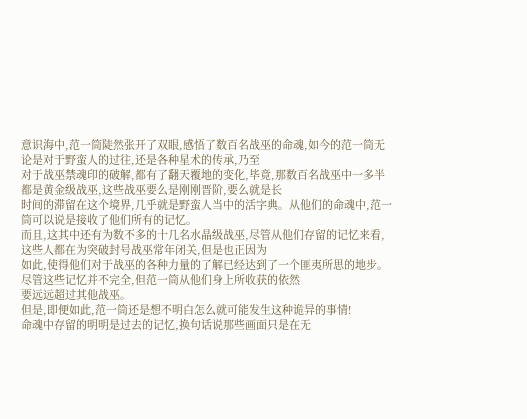意识海中,范一筒陡然张开了双眼,感悟了数百名战巫的命魂,如今的范一筒无论是对于野蛮人的过往,还是各种星术的传承,乃至
对于战巫禁魂印的破解,都有了翻天覆地的变化,毕竟,那数百名战巫中一多半都是黄金级战巫,这些战巫要么是刚刚晋阶,要么就是长
时间的滞留在这个境界,几乎就是野蛮人当中的活字典。从他们的命魂中,范一筒可以说是接收了他们所有的记忆。
而且,这其中还有为数不多的十几名水晶级战巫,尽管从他们存留的记忆来看,这些人都在为突破封号战巫常年闭关,但是也正因为
如此,使得他们对于战巫的各种力量的了解已经达到了一个匪夷所思的地步。尽管这些记忆并不完全,但范一筒从他们身上所收获的依然
要远远超过其他战巫。
但是,即便如此,范一筒还是想不明白怎么就可能发生这种诡异的事情!
命魂中存留的明明是过去的记忆,换句话说那些画面只是在无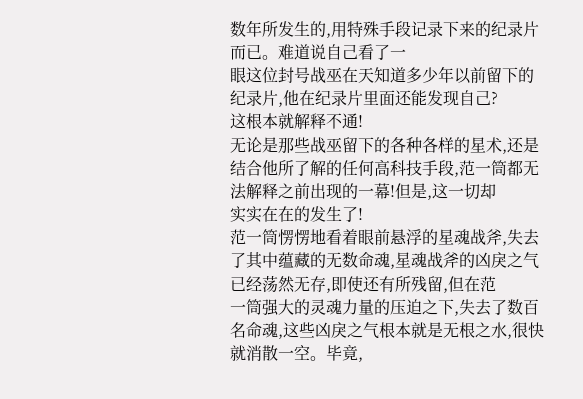数年所发生的,用特殊手段记录下来的纪录片而已。难道说自己看了一
眼这位封号战巫在天知道多少年以前留下的纪录片,他在纪录片里面还能发现自己?
这根本就解释不通!
无论是那些战巫留下的各种各样的星术,还是结合他所了解的任何高科技手段,范一筒都无法解释之前出现的一幕!但是,这一切却
实实在在的发生了!
范一筒愣愣地看着眼前悬浮的星魂战斧,失去了其中蕴藏的无数命魂,星魂战斧的凶戾之气已经荡然无存,即使还有所残留,但在范
一筒强大的灵魂力量的压迫之下,失去了数百名命魂,这些凶戾之气根本就是无根之水,很快就消散一空。毕竟,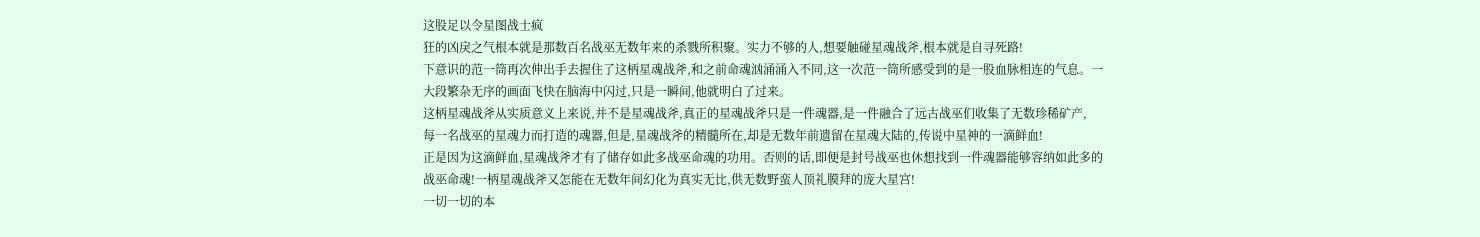这股足以令星图战士疯
狂的凶戾之气根本就是那数百名战巫无数年来的杀戮所积聚。实力不够的人,想要触碰星魂战斧,根本就是自寻死路!
下意识的范一筒再次伸出手去握住了这柄星魂战斧,和之前命魂汹涌涌入不同,这一次范一筒所感受到的是一股血脉相连的气息。一
大段繁杂无序的画面飞快在脑海中闪过,只是一瞬间,他就明白了过来。
这柄星魂战斧从实质意义上来说,并不是星魂战斧,真正的星魂战斧只是一件魂器,是一件融合了远古战巫们收集了无数珍稀矿产,
每一名战巫的星魂力而打造的魂器,但是,星魂战斧的精髓所在,却是无数年前遗留在星魂大陆的,传说中星神的一滴鲜血!
正是因为这滴鲜血,星魂战斧才有了储存如此多战巫命魂的功用。否则的话,即便是封号战巫也休想找到一件魂器能够容纳如此多的
战巫命魂!一柄星魂战斧又怎能在无数年间幻化为真实无比,供无数野蛮人顶礼膜拜的庞大星宫!
一切一切的本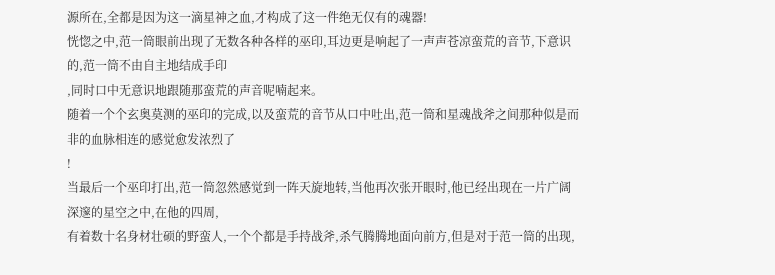源所在,全都是因为这一滴星神之血,才构成了这一件绝无仅有的魂器!
恍惚之中,范一筒眼前出现了无数各种各样的巫印,耳边更是响起了一声声苍凉蛮荒的音节,下意识的,范一筒不由自主地结成手印
,同时口中无意识地跟随那蛮荒的声音呢喃起来。
随着一个个玄奥莫测的巫印的完成,以及蛮荒的音节从口中吐出,范一筒和星魂战斧之间那种似是而非的血脉相连的感觉愈发浓烈了
!
当最后一个巫印打出,范一筒忽然感觉到一阵天旋地转,当他再次张开眼时,他已经出现在一片广阔深邃的星空之中,在他的四周,
有着数十名身材壮硕的野蛮人,一个个都是手持战斧,杀气腾腾地面向前方,但是对于范一筒的出现,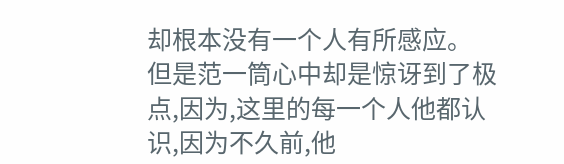却根本没有一个人有所感应。
但是范一筒心中却是惊讶到了极点,因为,这里的每一个人他都认识,因为不久前,他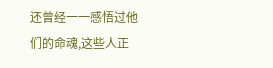还曾经一一感悟过他们的命魂,这些人正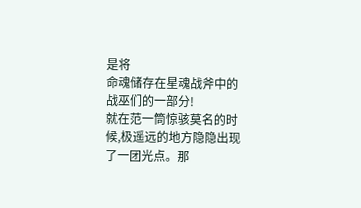是将
命魂储存在星魂战斧中的战巫们的一部分!
就在范一筒惊骇莫名的时候,极遥远的地方隐隐出现了一团光点。那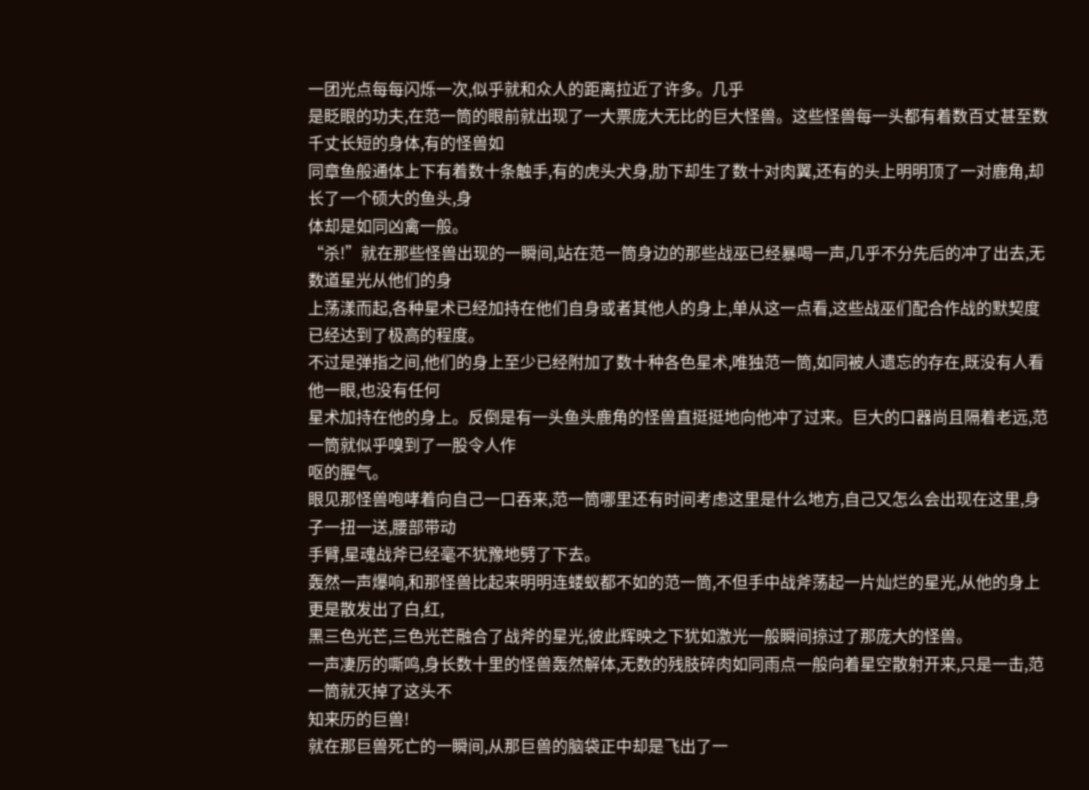一团光点每每闪烁一次,似乎就和众人的距离拉近了许多。几乎
是眨眼的功夫,在范一筒的眼前就出现了一大票庞大无比的巨大怪兽。这些怪兽每一头都有着数百丈甚至数千丈长短的身体,有的怪兽如
同章鱼般通体上下有着数十条触手,有的虎头犬身,肋下却生了数十对肉翼,还有的头上明明顶了一对鹿角,却长了一个硕大的鱼头,身
体却是如同凶禽一般。
“杀!”就在那些怪兽出现的一瞬间,站在范一筒身边的那些战巫已经暴喝一声,几乎不分先后的冲了出去,无数道星光从他们的身
上荡漾而起,各种星术已经加持在他们自身或者其他人的身上,单从这一点看,这些战巫们配合作战的默契度已经达到了极高的程度。
不过是弹指之间,他们的身上至少已经附加了数十种各色星术,唯独范一筒,如同被人遗忘的存在,既没有人看他一眼,也没有任何
星术加持在他的身上。反倒是有一头鱼头鹿角的怪兽直挺挺地向他冲了过来。巨大的口器尚且隔着老远,范一筒就似乎嗅到了一股令人作
呕的腥气。
眼见那怪兽咆哮着向自己一口吞来,范一筒哪里还有时间考虑这里是什么地方,自己又怎么会出现在这里,身子一扭一送,腰部带动
手臂,星魂战斧已经毫不犹豫地劈了下去。
轰然一声爆响,和那怪兽比起来明明连蝼蚁都不如的范一筒,不但手中战斧荡起一片灿烂的星光,从他的身上更是散发出了白,红,
黑三色光芒,三色光芒融合了战斧的星光,彼此辉映之下犹如激光一般瞬间掠过了那庞大的怪兽。
一声凄厉的嘶鸣,身长数十里的怪兽轰然解体,无数的残肢碎肉如同雨点一般向着星空散射开来,只是一击,范一筒就灭掉了这头不
知来历的巨兽!
就在那巨兽死亡的一瞬间,从那巨兽的脑袋正中却是飞出了一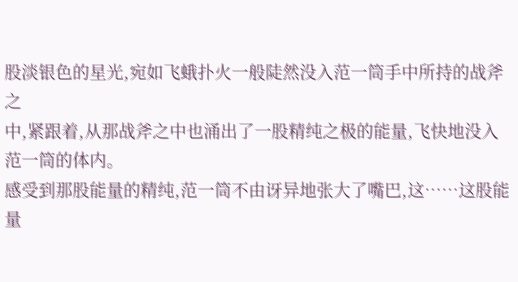股淡银色的星光,宛如飞蛾扑火一般陡然没入范一筒手中所持的战斧之
中,紧跟着,从那战斧之中也涌出了一股精纯之极的能量,飞快地没入范一筒的体内。
感受到那股能量的精纯,范一筒不由讶异地张大了嘴巴,这……这股能量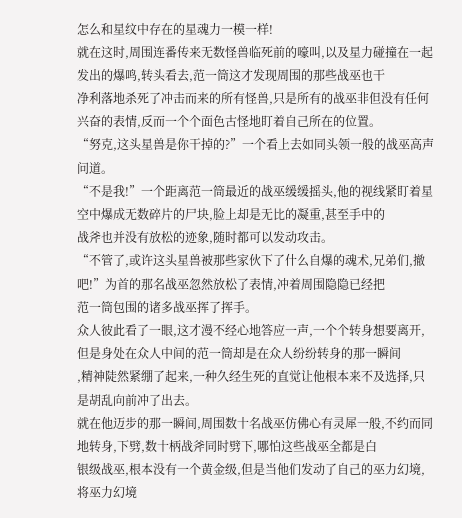怎么和星纹中存在的星魂力一模一样!
就在这时,周围连番传来无数怪兽临死前的嚎叫,以及星力碰撞在一起发出的爆鸣,转头看去,范一筒这才发现周围的那些战巫也干
净利落地杀死了冲击而来的所有怪兽,只是所有的战巫非但没有任何兴奋的表情,反而一个个面色古怪地盯着自己所在的位置。
“努克,这头星兽是你干掉的?”一个看上去如同头领一般的战巫高声问道。
“不是我!”一个距离范一筒最近的战巫缓缓摇头,他的视线紧盯着星空中爆成无数碎片的尸块,脸上却是无比的凝重,甚至手中的
战斧也并没有放松的迹象,随时都可以发动攻击。
“不管了,或许这头星兽被那些家伙下了什么自爆的魂术,兄弟们,撤吧!”为首的那名战巫忽然放松了表情,冲着周围隐隐已经把
范一筒包围的诸多战巫挥了挥手。
众人彼此看了一眼,这才漫不经心地答应一声,一个个转身想要离开,但是身处在众人中间的范一筒却是在众人纷纷转身的那一瞬间
,精神陡然紧绷了起来,一种久经生死的直觉让他根本来不及选择,只是胡乱向前冲了出去。
就在他迈步的那一瞬间,周围数十名战巫仿佛心有灵犀一般,不约而同地转身,下劈,数十柄战斧同时劈下,哪怕这些战巫全都是白
银级战巫,根本没有一个黄金级,但是当他们发动了自己的巫力幻境,将巫力幻境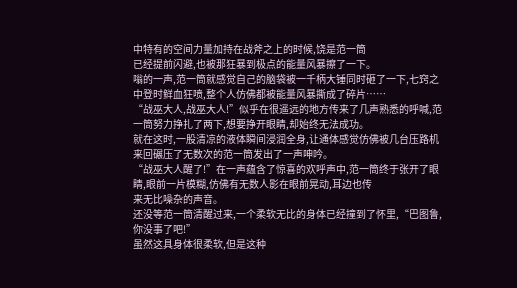中特有的空间力量加持在战斧之上的时候,饶是范一筒
已经提前闪避,也被那狂暴到极点的能量风暴擦了一下。
嗡的一声,范一筒就感觉自己的脑袋被一千柄大锤同时砸了一下,七窍之中登时鲜血狂喷,整个人仿佛都被能量风暴撕成了碎片……
“战巫大人,战巫大人!”似乎在很遥远的地方传来了几声熟悉的呼喊,范一筒努力挣扎了两下,想要挣开眼睛,却始终无法成功。
就在这时,一股清凉的液体瞬间浸润全身,让通体感觉仿佛被几台压路机来回碾压了无数次的范一筒发出了一声呻吟。
“战巫大人醒了!”在一声蕴含了惊喜的欢呼声中,范一筒终于张开了眼睛,眼前一片模糊,仿佛有无数人影在眼前晃动,耳边也传
来无比噪杂的声音。
还没等范一筒清醒过来,一个柔软无比的身体已经撞到了怀里,“巴图鲁,你没事了吧!”
虽然这具身体很柔软,但是这种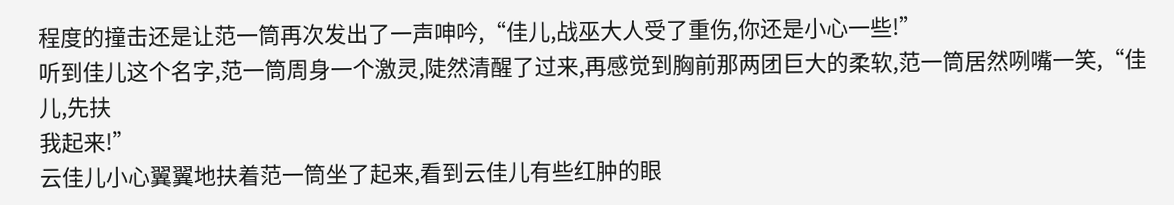程度的撞击还是让范一筒再次发出了一声呻吟,“佳儿,战巫大人受了重伤,你还是小心一些!”
听到佳儿这个名字,范一筒周身一个激灵,陡然清醒了过来,再感觉到胸前那两团巨大的柔软,范一筒居然咧嘴一笑,“佳儿,先扶
我起来!”
云佳儿小心翼翼地扶着范一筒坐了起来,看到云佳儿有些红肿的眼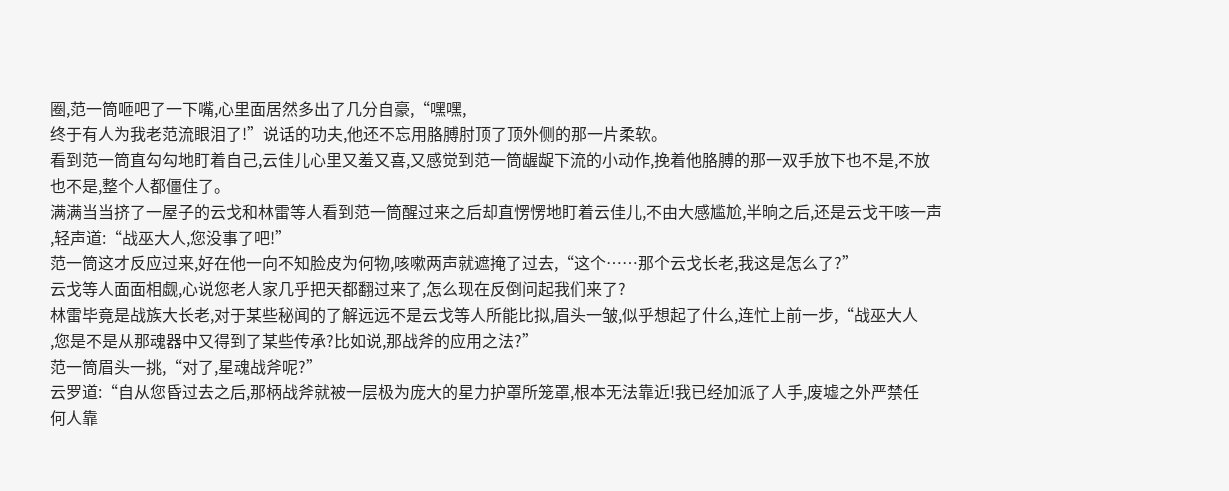圈,范一筒咂吧了一下嘴,心里面居然多出了几分自豪,“嘿嘿,
终于有人为我老范流眼泪了!”说话的功夫,他还不忘用胳膊肘顶了顶外侧的那一片柔软。
看到范一筒直勾勾地盯着自己,云佳儿心里又羞又喜,又感觉到范一筒龌龊下流的小动作,挽着他胳膊的那一双手放下也不是,不放
也不是,整个人都僵住了。
满满当当挤了一屋子的云戈和林雷等人看到范一筒醒过来之后却直愣愣地盯着云佳儿,不由大感尴尬,半晌之后,还是云戈干咳一声
,轻声道:“战巫大人,您没事了吧!”
范一筒这才反应过来,好在他一向不知脸皮为何物,咳嗽两声就遮掩了过去,“这个……那个云戈长老,我这是怎么了?”
云戈等人面面相觑,心说您老人家几乎把天都翻过来了,怎么现在反倒问起我们来了?
林雷毕竟是战族大长老,对于某些秘闻的了解远远不是云戈等人所能比拟,眉头一皱,似乎想起了什么,连忙上前一步,“战巫大人
,您是不是从那魂器中又得到了某些传承?比如说,那战斧的应用之法?”
范一筒眉头一挑,“对了,星魂战斧呢?”
云罗道:“自从您昏过去之后,那柄战斧就被一层极为庞大的星力护罩所笼罩,根本无法靠近!我已经加派了人手,废墟之外严禁任
何人靠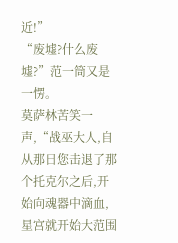近!”
“废墟?什么废墟?”范一筒又是一愣。
莫萨林苦笑一声,“战巫大人,自从那日您击退了那个托克尔之后,开始向魂器中滴血,星宫就开始大范围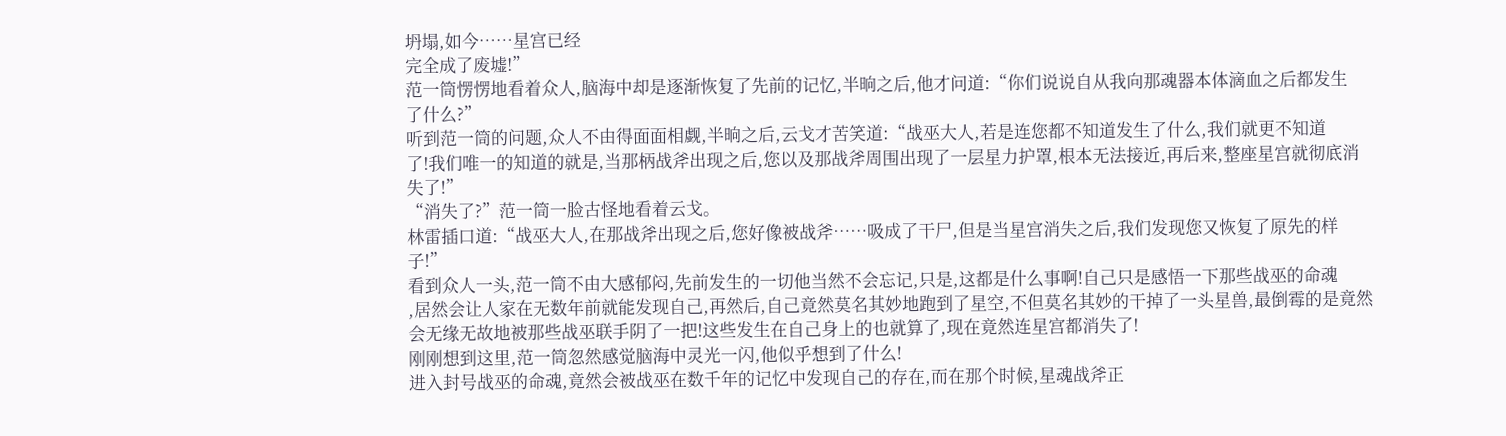坍塌,如今……星宫已经
完全成了废墟!”
范一筒愣愣地看着众人,脑海中却是逐渐恢复了先前的记忆,半晌之后,他才问道:“你们说说自从我向那魂器本体滴血之后都发生
了什么?”
听到范一筒的问题,众人不由得面面相觑,半晌之后,云戈才苦笑道:“战巫大人,若是连您都不知道发生了什么,我们就更不知道
了!我们唯一的知道的就是,当那柄战斧出现之后,您以及那战斧周围出现了一层星力护罩,根本无法接近,再后来,整座星宫就彻底消
失了!”
“消失了?”范一筒一脸古怪地看着云戈。
林雷插口道:“战巫大人,在那战斧出现之后,您好像被战斧……吸成了干尸,但是当星宫消失之后,我们发现您又恢复了原先的样
子!”
看到众人一头,范一筒不由大感郁闷,先前发生的一切他当然不会忘记,只是,这都是什么事啊!自己只是感悟一下那些战巫的命魂
,居然会让人家在无数年前就能发现自己,再然后,自己竟然莫名其妙地跑到了星空,不但莫名其妙的干掉了一头星兽,最倒霉的是竟然
会无缘无故地被那些战巫联手阴了一把!这些发生在自己身上的也就算了,现在竟然连星宫都消失了!
刚刚想到这里,范一筒忽然感觉脑海中灵光一闪,他似乎想到了什么!
进入封号战巫的命魂,竟然会被战巫在数千年的记忆中发现自己的存在,而在那个时候,星魂战斧正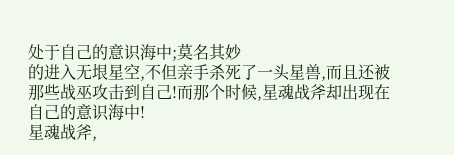处于自己的意识海中;莫名其妙
的进入无垠星空,不但亲手杀死了一头星兽,而且还被那些战巫攻击到自己!而那个时候,星魂战斧却出现在自己的意识海中!
星魂战斧,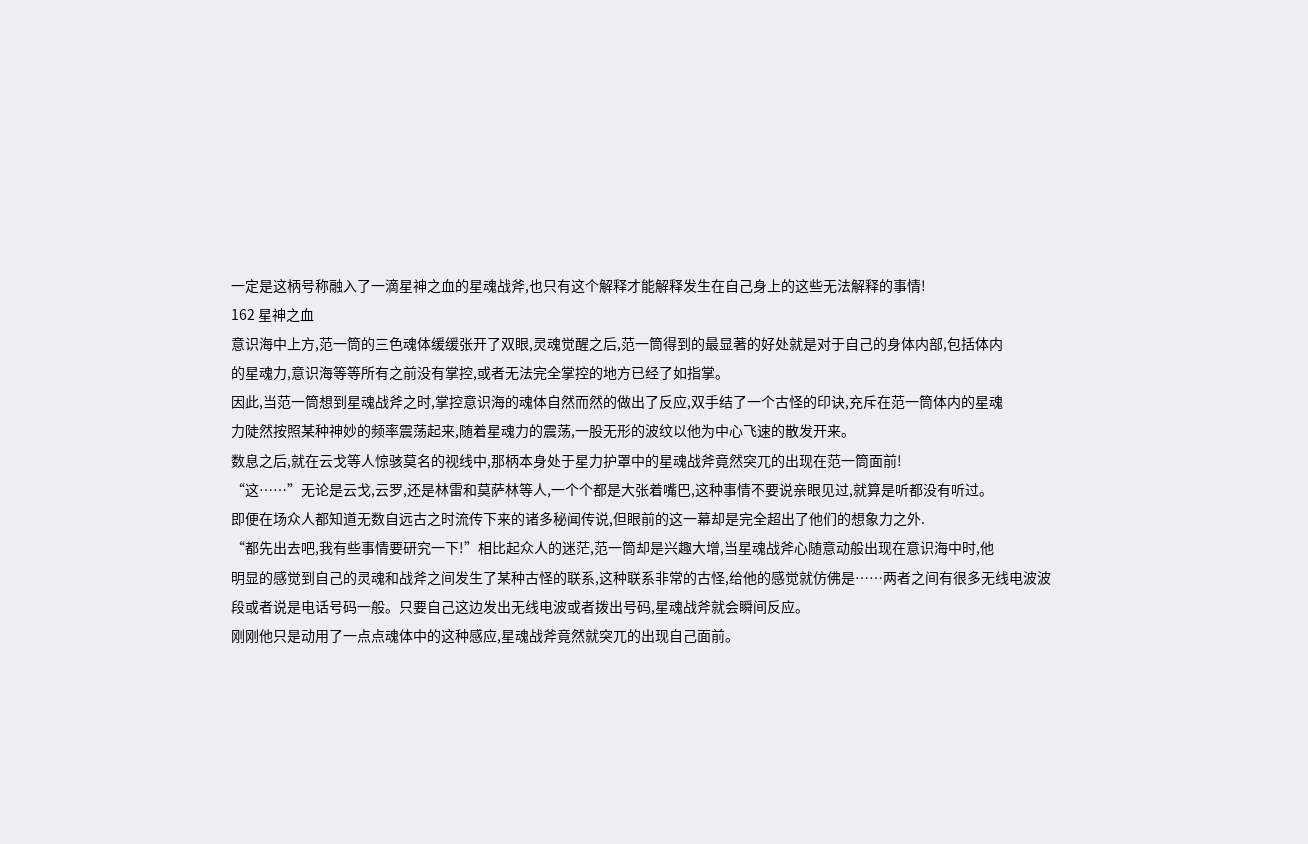一定是这柄号称融入了一滴星神之血的星魂战斧,也只有这个解释才能解释发生在自己身上的这些无法解释的事情!
162 星神之血
意识海中上方,范一筒的三色魂体缓缓张开了双眼,灵魂觉醒之后,范一筒得到的最显著的好处就是对于自己的身体内部,包括体内
的星魂力,意识海等等所有之前没有掌控,或者无法完全掌控的地方已经了如指掌。
因此,当范一筒想到星魂战斧之时,掌控意识海的魂体自然而然的做出了反应,双手结了一个古怪的印诀,充斥在范一筒体内的星魂
力陡然按照某种神妙的频率震荡起来,随着星魂力的震荡,一股无形的波纹以他为中心飞速的散发开来。
数息之后,就在云戈等人惊骇莫名的视线中,那柄本身处于星力护罩中的星魂战斧竟然突兀的出现在范一筒面前!
“这……”无论是云戈,云罗,还是林雷和莫萨林等人,一个个都是大张着嘴巴,这种事情不要说亲眼见过,就算是听都没有听过。
即便在场众人都知道无数自远古之时流传下来的诸多秘闻传说,但眼前的这一幕却是完全超出了他们的想象力之外.
“都先出去吧,我有些事情要研究一下!”相比起众人的迷茫,范一筒却是兴趣大增,当星魂战斧心随意动般出现在意识海中时,他
明显的感觉到自己的灵魂和战斧之间发生了某种古怪的联系,这种联系非常的古怪,给他的感觉就仿佛是……两者之间有很多无线电波波
段或者说是电话号码一般。只要自己这边发出无线电波或者拨出号码,星魂战斧就会瞬间反应。
刚刚他只是动用了一点点魂体中的这种感应,星魂战斧竟然就突兀的出现自己面前。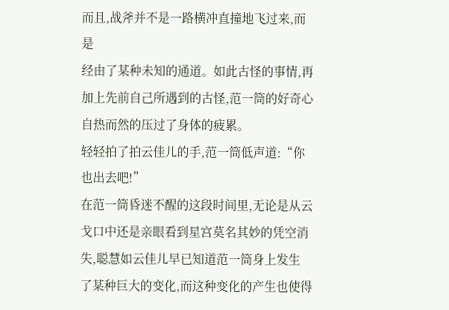而且,战斧并不是一路横冲直撞地飞过来,而是
经由了某种未知的通道。如此古怪的事情,再加上先前自己所遇到的古怪,范一筒的好奇心自热而然的压过了身体的疲累。
轻轻拍了拍云佳儿的手,范一筒低声道:“你也出去吧!”
在范一筒昏迷不醒的这段时间里,无论是从云戈口中还是亲眼看到星宫莫名其妙的凭空消失,聪慧如云佳儿早已知道范一筒身上发生
了某种巨大的变化,而这种变化的产生也使得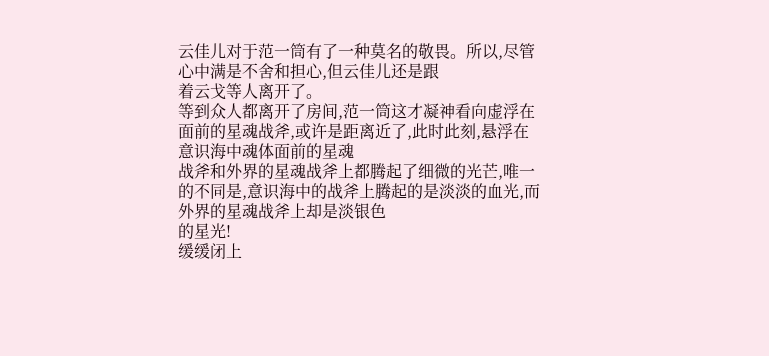云佳儿对于范一筒有了一种莫名的敬畏。所以,尽管心中满是不舍和担心,但云佳儿还是跟
着云戈等人离开了。
等到众人都离开了房间,范一筒这才凝神看向虚浮在面前的星魂战斧,或许是距离近了,此时此刻,悬浮在意识海中魂体面前的星魂
战斧和外界的星魂战斧上都腾起了细微的光芒,唯一的不同是,意识海中的战斧上腾起的是淡淡的血光,而外界的星魂战斧上却是淡银色
的星光!
缓缓闭上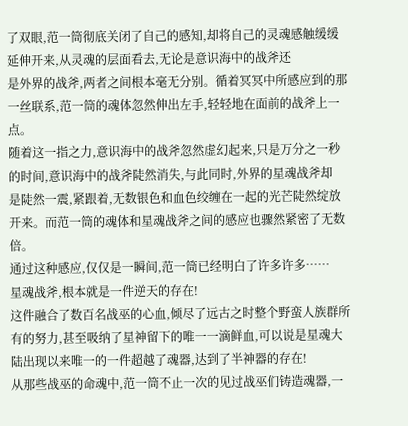了双眼,范一筒彻底关闭了自己的感知,却将自己的灵魂感触缓缓延伸开来,从灵魂的层面看去,无论是意识海中的战斧还
是外界的战斧,两者之间根本毫无分别。循着冥冥中所感应到的那一丝联系,范一筒的魂体忽然伸出左手,轻轻地在面前的战斧上一点。
随着这一指之力,意识海中的战斧忽然虚幻起来,只是万分之一秒的时间,意识海中的战斧陡然消失,与此同时,外界的星魂战斧却
是陡然一震,紧跟着,无数银色和血色绞缠在一起的光芒陡然绽放开来。而范一筒的魂体和星魂战斧之间的感应也骤然紧密了无数倍。
通过这种感应,仅仅是一瞬间,范一筒已经明白了许多许多……
星魂战斧,根本就是一件逆天的存在!
这件融合了数百名战巫的心血,倾尽了远古之时整个野蛮人族群所有的努力,甚至吸纳了星神留下的唯一一滴鲜血,可以说是星魂大
陆出现以来唯一的一件超越了魂器,达到了半神器的存在!
从那些战巫的命魂中,范一筒不止一次的见过战巫们铸造魂器,一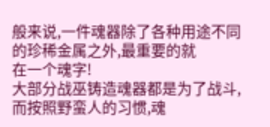般来说,一件魂器除了各种用途不同的珍稀金属之外,最重要的就
在一个魂字!
大部分战巫铸造魂器都是为了战斗,而按照野蛮人的习惯,魂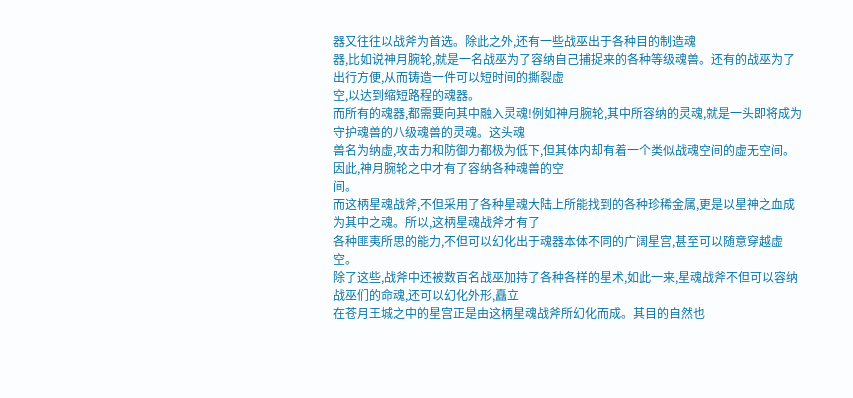器又往往以战斧为首选。除此之外,还有一些战巫出于各种目的制造魂
器,比如说神月腕轮,就是一名战巫为了容纳自己捕捉来的各种等级魂兽。还有的战巫为了出行方便,从而铸造一件可以短时间的撕裂虚
空,以达到缩短路程的魂器。
而所有的魂器,都需要向其中融入灵魂!例如神月腕轮,其中所容纳的灵魂,就是一头即将成为守护魂兽的八级魂兽的灵魂。这头魂
兽名为纳虚,攻击力和防御力都极为低下,但其体内却有着一个类似战魂空间的虚无空间。因此,神月腕轮之中才有了容纳各种魂兽的空
间。
而这柄星魂战斧,不但采用了各种星魂大陆上所能找到的各种珍稀金属,更是以星神之血成为其中之魂。所以,这柄星魂战斧才有了
各种匪夷所思的能力,不但可以幻化出于魂器本体不同的广阔星宫,甚至可以随意穿越虚空。
除了这些,战斧中还被数百名战巫加持了各种各样的星术,如此一来,星魂战斧不但可以容纳战巫们的命魂,还可以幻化外形,矗立
在苍月王城之中的星宫正是由这柄星魂战斧所幻化而成。其目的自然也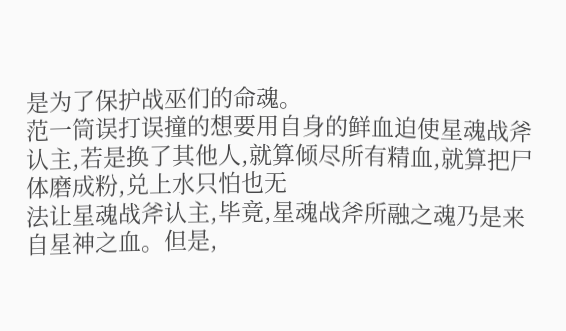是为了保护战巫们的命魂。
范一筒误打误撞的想要用自身的鲜血迫使星魂战斧认主,若是换了其他人,就算倾尽所有精血,就算把尸体磨成粉,兑上水只怕也无
法让星魂战斧认主,毕竟,星魂战斧所融之魂乃是来自星神之血。但是,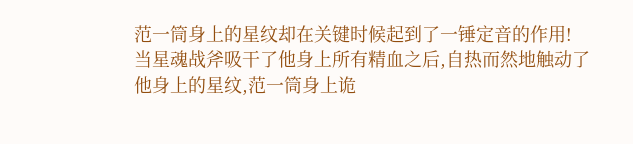范一筒身上的星纹却在关键时候起到了一锤定音的作用!
当星魂战斧吸干了他身上所有精血之后,自热而然地触动了他身上的星纹,范一筒身上诡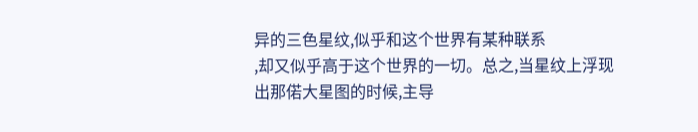异的三色星纹,似乎和这个世界有某种联系
,却又似乎高于这个世界的一切。总之,当星纹上浮现出那偌大星图的时候,主导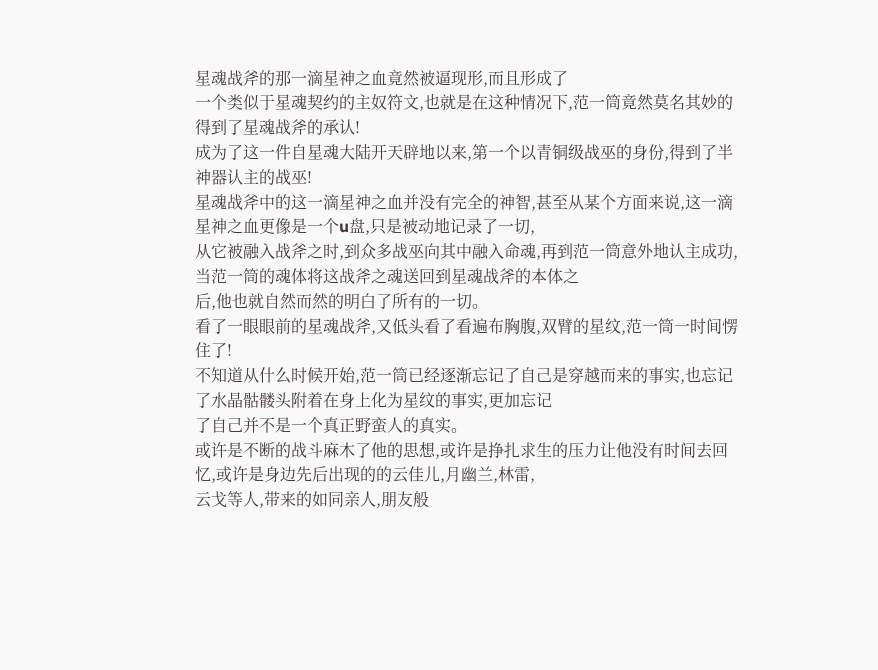星魂战斧的那一滴星神之血竟然被逼现形,而且形成了
一个类似于星魂契约的主奴符文,也就是在这种情况下,范一筒竟然莫名其妙的得到了星魂战斧的承认!
成为了这一件自星魂大陆开天辟地以来,第一个以青铜级战巫的身份,得到了半神器认主的战巫!
星魂战斧中的这一滴星神之血并没有完全的神智,甚至从某个方面来说,这一滴星神之血更像是一个u盘,只是被动地记录了一切,
从它被融入战斧之时,到众多战巫向其中融入命魂,再到范一筒意外地认主成功,当范一筒的魂体将这战斧之魂送回到星魂战斧的本体之
后,他也就自然而然的明白了所有的一切。
看了一眼眼前的星魂战斧,又低头看了看遍布胸腹,双臂的星纹,范一筒一时间愣住了!
不知道从什么时候开始,范一筒已经逐渐忘记了自己是穿越而来的事实,也忘记了水晶骷髅头附着在身上化为星纹的事实,更加忘记
了自己并不是一个真正野蛮人的真实。
或许是不断的战斗麻木了他的思想,或许是挣扎求生的压力让他没有时间去回忆,或许是身边先后出现的的云佳儿,月幽兰,林雷,
云戈等人,带来的如同亲人,朋友般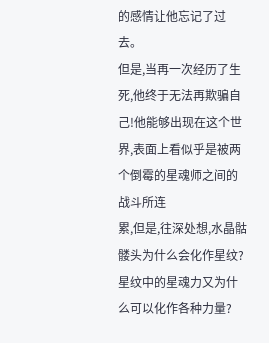的感情让他忘记了过去。
但是,当再一次经历了生死,他终于无法再欺骗自己!他能够出现在这个世界,表面上看似乎是被两个倒霉的星魂师之间的战斗所连
累,但是,往深处想,水晶骷髅头为什么会化作星纹?星纹中的星魂力又为什么可以化作各种力量?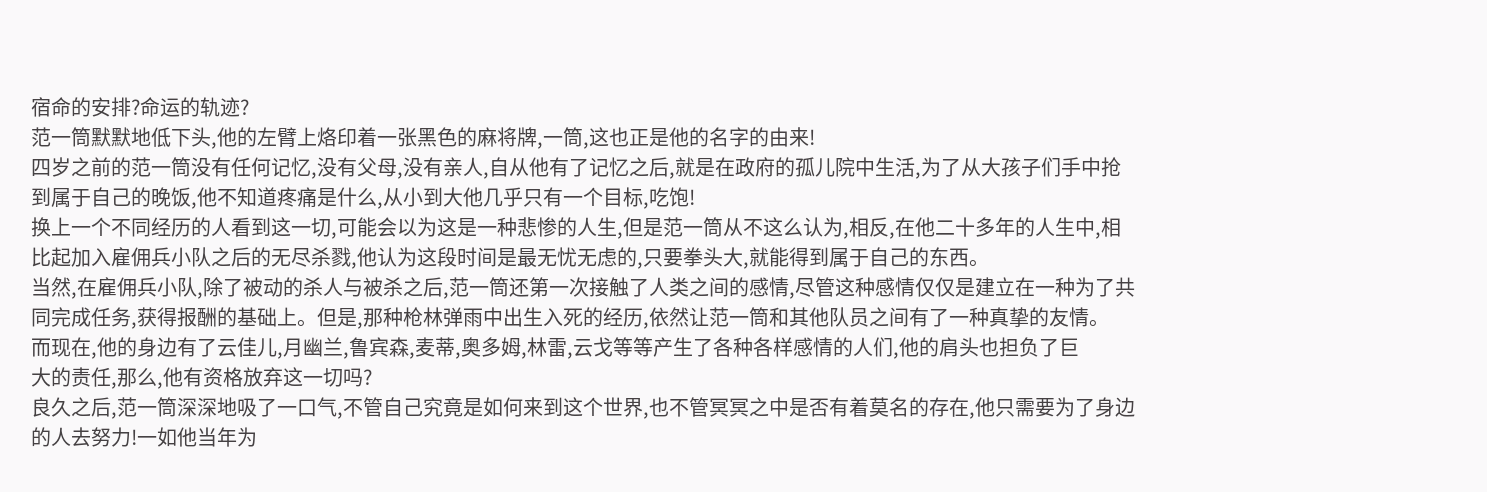宿命的安排?命运的轨迹?
范一筒默默地低下头,他的左臂上烙印着一张黑色的麻将牌,一筒,这也正是他的名字的由来!
四岁之前的范一筒没有任何记忆,没有父母,没有亲人,自从他有了记忆之后,就是在政府的孤儿院中生活,为了从大孩子们手中抢
到属于自己的晚饭,他不知道疼痛是什么,从小到大他几乎只有一个目标,吃饱!
换上一个不同经历的人看到这一切,可能会以为这是一种悲惨的人生,但是范一筒从不这么认为,相反,在他二十多年的人生中,相
比起加入雇佣兵小队之后的无尽杀戮,他认为这段时间是最无忧无虑的,只要拳头大,就能得到属于自己的东西。
当然,在雇佣兵小队,除了被动的杀人与被杀之后,范一筒还第一次接触了人类之间的感情,尽管这种感情仅仅是建立在一种为了共
同完成任务,获得报酬的基础上。但是,那种枪林弹雨中出生入死的经历,依然让范一筒和其他队员之间有了一种真挚的友情。
而现在,他的身边有了云佳儿,月幽兰,鲁宾森,麦蒂,奥多姆,林雷,云戈等等产生了各种各样感情的人们,他的肩头也担负了巨
大的责任,那么,他有资格放弃这一切吗?
良久之后,范一筒深深地吸了一口气,不管自己究竟是如何来到这个世界,也不管冥冥之中是否有着莫名的存在,他只需要为了身边
的人去努力!一如他当年为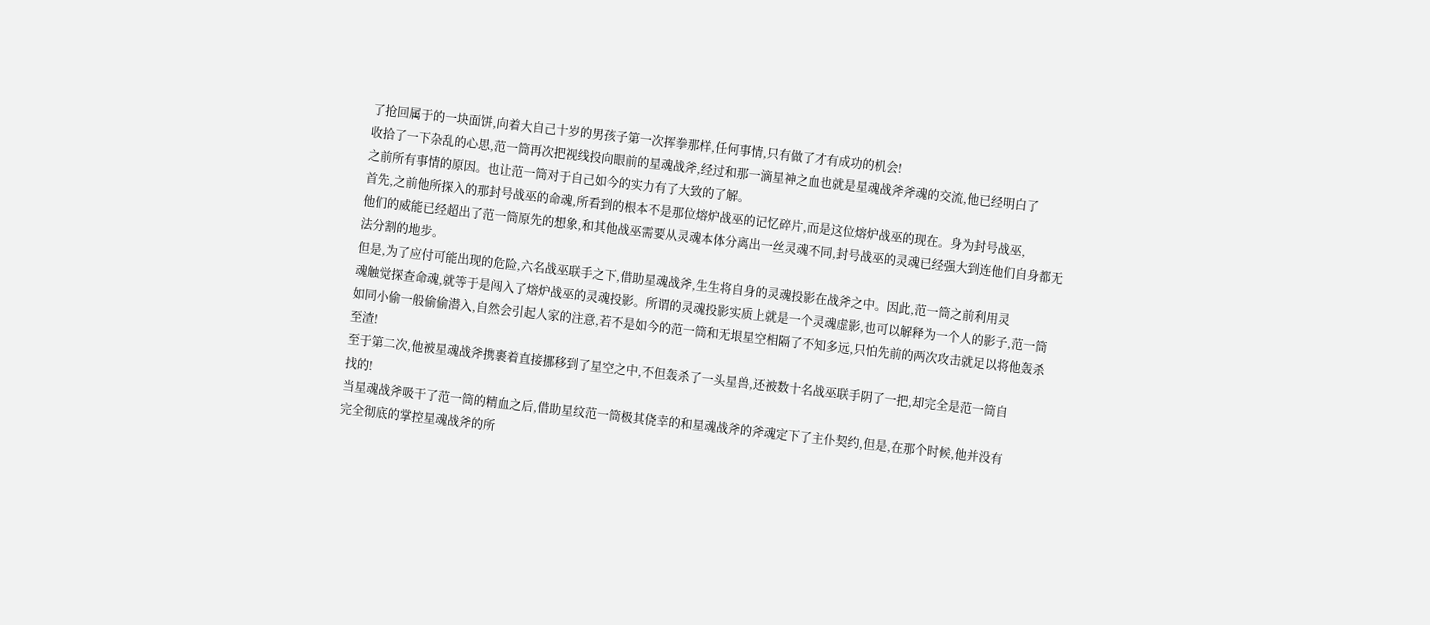了抢回属于的一块面饼,向着大自己十岁的男孩子第一次挥拳那样,任何事情,只有做了才有成功的机会!
收拾了一下杂乱的心思,范一筒再次把视线投向眼前的星魂战斧,经过和那一滴星神之血也就是星魂战斧斧魂的交流,他已经明白了
之前所有事情的原因。也让范一筒对于自己如今的实力有了大致的了解。
首先,之前他所探入的那封号战巫的命魂,所看到的根本不是那位熔炉战巫的记忆碎片,而是这位熔炉战巫的现在。身为封号战巫,
他们的威能已经超出了范一筒原先的想象,和其他战巫需要从灵魂本体分离出一丝灵魂不同,封号战巫的灵魂已经强大到连他们自身都无
法分割的地步。
但是,为了应付可能出现的危险,六名战巫联手之下,借助星魂战斧,生生将自身的灵魂投影在战斧之中。因此,范一筒之前利用灵
魂触觉探查命魂,就等于是闯入了熔炉战巫的灵魂投影。所谓的灵魂投影实质上就是一个灵魂虚影,也可以解释为一个人的影子,范一筒
如同小偷一般偷偷潜入,自然会引起人家的注意,若不是如今的范一筒和无垠星空相隔了不知多远,只怕先前的两次攻击就足以将他轰杀
至渣!
至于第二次,他被星魂战斧携裹着直接挪移到了星空之中,不但轰杀了一头星兽,还被数十名战巫联手阴了一把,却完全是范一筒自
找的!
当星魂战斧吸干了范一筒的精血之后,借助星纹范一筒极其侥幸的和星魂战斧的斧魂定下了主仆契约,但是,在那个时候,他并没有
完全彻底的掌控星魂战斧的所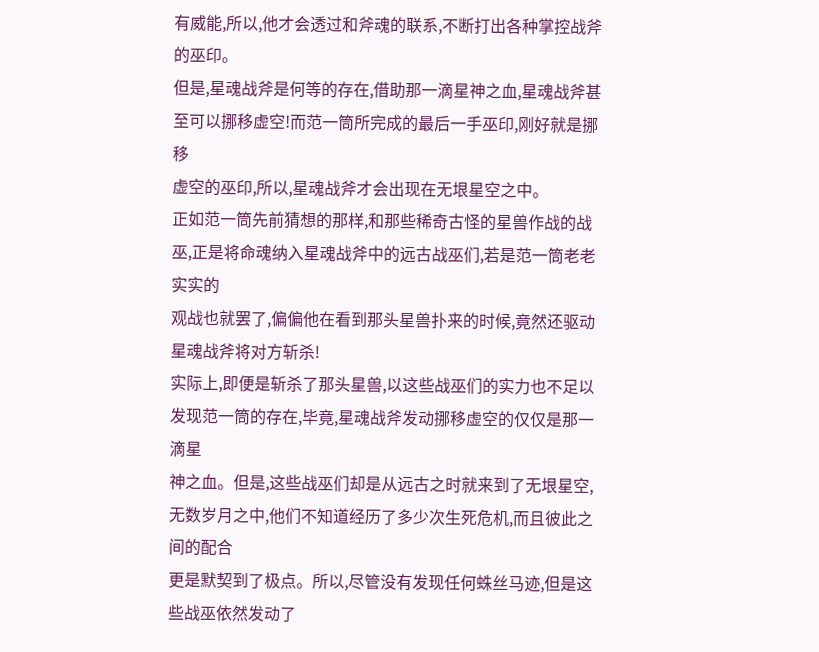有威能,所以,他才会透过和斧魂的联系,不断打出各种掌控战斧的巫印。
但是,星魂战斧是何等的存在,借助那一滴星神之血,星魂战斧甚至可以挪移虚空!而范一筒所完成的最后一手巫印,刚好就是挪移
虚空的巫印,所以,星魂战斧才会出现在无垠星空之中。
正如范一筒先前猜想的那样,和那些稀奇古怪的星兽作战的战巫,正是将命魂纳入星魂战斧中的远古战巫们,若是范一筒老老实实的
观战也就罢了,偏偏他在看到那头星兽扑来的时候,竟然还驱动星魂战斧将对方斩杀!
实际上,即便是斩杀了那头星兽,以这些战巫们的实力也不足以发现范一筒的存在,毕竟,星魂战斧发动挪移虚空的仅仅是那一滴星
神之血。但是,这些战巫们却是从远古之时就来到了无垠星空,无数岁月之中,他们不知道经历了多少次生死危机,而且彼此之间的配合
更是默契到了极点。所以,尽管没有发现任何蛛丝马迹,但是这些战巫依然发动了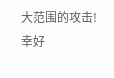大范围的攻击!
幸好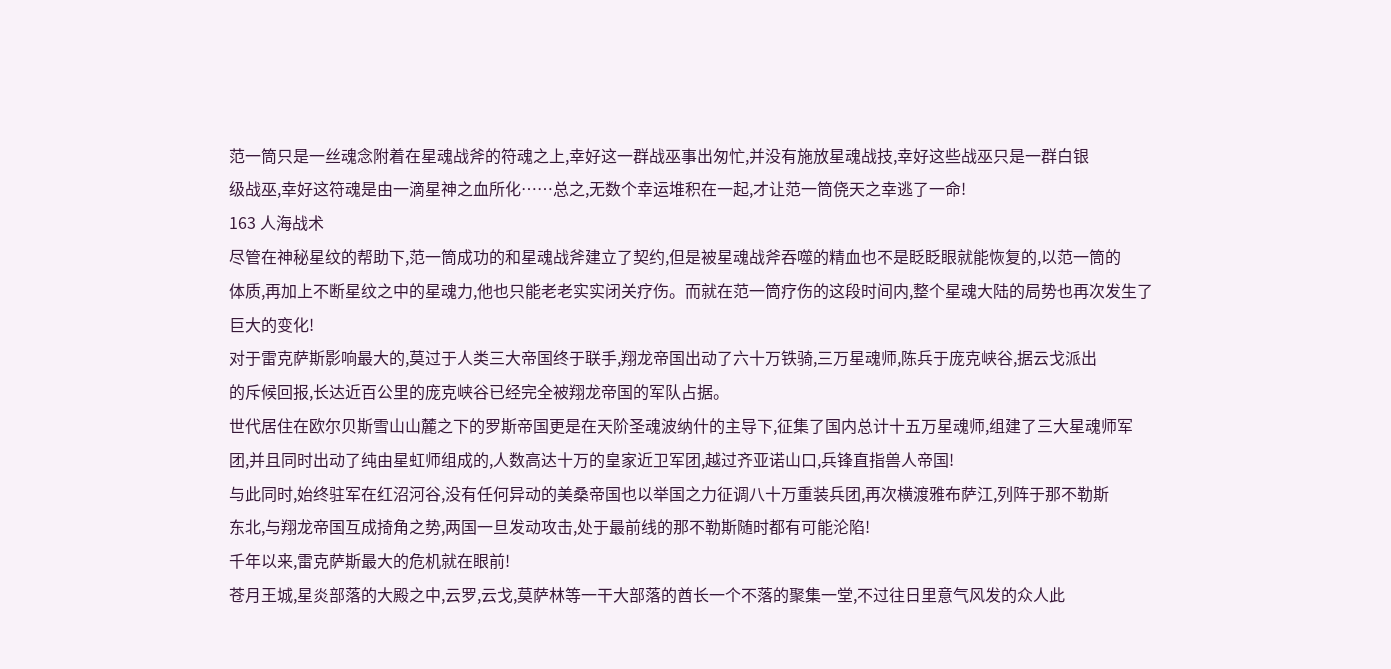范一筒只是一丝魂念附着在星魂战斧的符魂之上,幸好这一群战巫事出匆忙,并没有施放星魂战技,幸好这些战巫只是一群白银
级战巫,幸好这符魂是由一滴星神之血所化……总之,无数个幸运堆积在一起,才让范一筒侥天之幸逃了一命!
163 人海战术
尽管在神秘星纹的帮助下,范一筒成功的和星魂战斧建立了契约,但是被星魂战斧吞噬的精血也不是眨眨眼就能恢复的,以范一筒的
体质,再加上不断星纹之中的星魂力,他也只能老老实实闭关疗伤。而就在范一筒疗伤的这段时间内,整个星魂大陆的局势也再次发生了
巨大的变化!
对于雷克萨斯影响最大的,莫过于人类三大帝国终于联手,翔龙帝国出动了六十万铁骑,三万星魂师,陈兵于庞克峡谷,据云戈派出
的斥候回报,长达近百公里的庞克峡谷已经完全被翔龙帝国的军队占据。
世代居住在欧尔贝斯雪山山麓之下的罗斯帝国更是在天阶圣魂波纳什的主导下,征集了国内总计十五万星魂师,组建了三大星魂师军
团,并且同时出动了纯由星虹师组成的,人数高达十万的皇家近卫军团,越过齐亚诺山口,兵锋直指兽人帝国!
与此同时,始终驻军在红沼河谷,没有任何异动的美桑帝国也以举国之力征调八十万重装兵团,再次横渡雅布萨江,列阵于那不勒斯
东北,与翔龙帝国互成掎角之势,两国一旦发动攻击,处于最前线的那不勒斯随时都有可能沦陷!
千年以来,雷克萨斯最大的危机就在眼前!
苍月王城,星炎部落的大殿之中,云罗,云戈,莫萨林等一干大部落的酋长一个不落的聚集一堂,不过往日里意气风发的众人此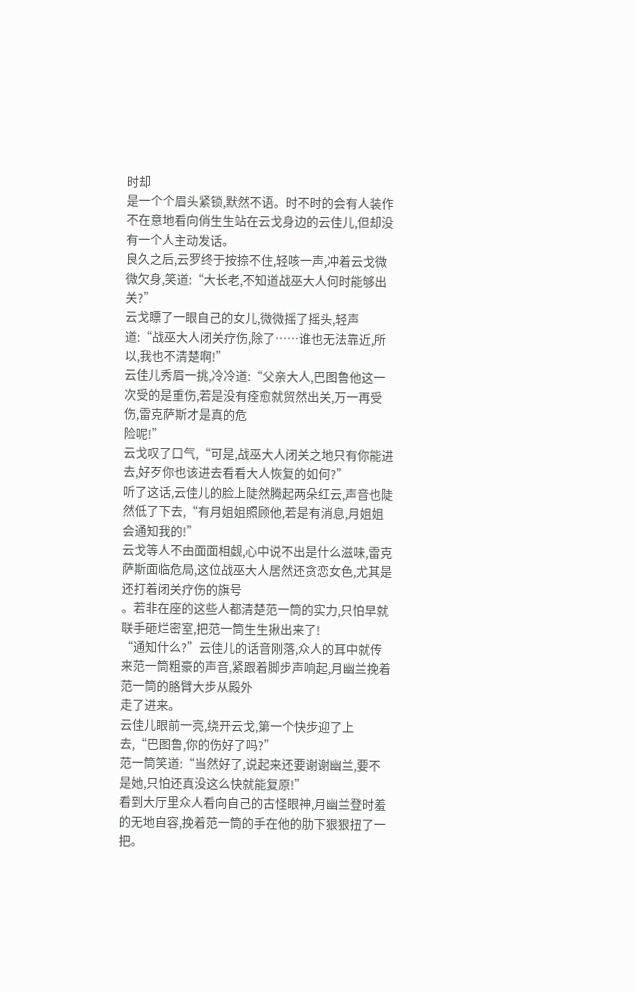时却
是一个个眉头紧锁,默然不语。时不时的会有人装作不在意地看向俏生生站在云戈身边的云佳儿,但却没有一个人主动发话。
良久之后,云罗终于按捺不住,轻咳一声,冲着云戈微微欠身,笑道:“大长老,不知道战巫大人何时能够出关?”
云戈瞟了一眼自己的女儿,微微摇了摇头,轻声道:“战巫大人闭关疗伤,除了……谁也无法靠近,所以,我也不清楚啊!”
云佳儿秀眉一挑,冷冷道:“父亲大人,巴图鲁他这一次受的是重伤,若是没有痊愈就贸然出关,万一再受伤,雷克萨斯才是真的危
险呢!”
云戈叹了口气,“可是,战巫大人闭关之地只有你能进去,好歹你也该进去看看大人恢复的如何?”
听了这话,云佳儿的脸上陡然腾起两朵红云,声音也陡然低了下去,“有月姐姐照顾他,若是有消息,月姐姐会通知我的!”
云戈等人不由面面相觑,心中说不出是什么滋味,雷克萨斯面临危局,这位战巫大人居然还贪恋女色,尤其是还打着闭关疗伤的旗号
。若非在座的这些人都清楚范一筒的实力,只怕早就联手砸烂密室,把范一筒生生揪出来了!
“通知什么?”云佳儿的话音刚落,众人的耳中就传来范一筒粗豪的声音,紧跟着脚步声响起,月幽兰挽着范一筒的胳臂大步从殿外
走了进来。
云佳儿眼前一亮,绕开云戈,第一个快步迎了上去,“巴图鲁,你的伤好了吗?”
范一筒笑道:“当然好了,说起来还要谢谢幽兰,要不是她,只怕还真没这么快就能复原!”
看到大厅里众人看向自己的古怪眼神,月幽兰登时羞的无地自容,挽着范一筒的手在他的肋下狠狠扭了一把。